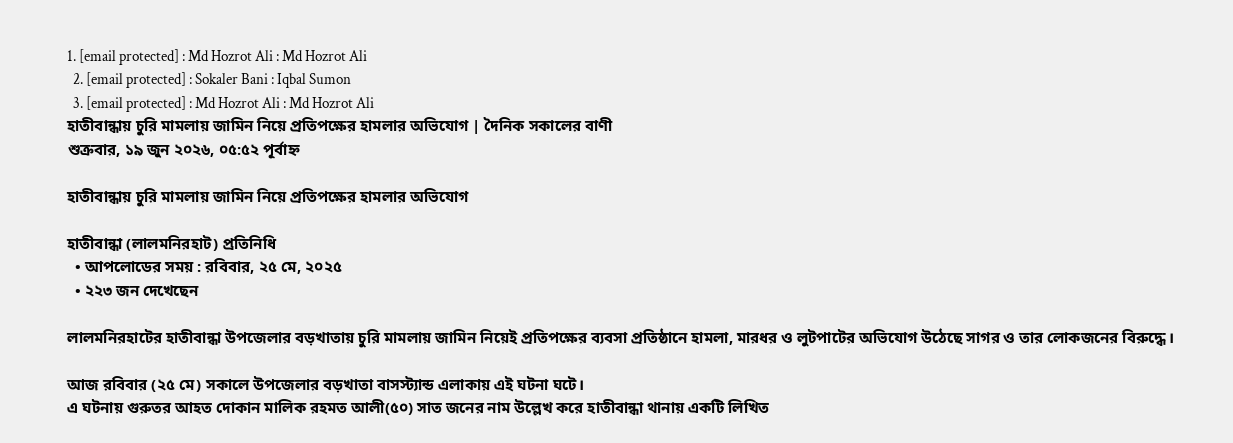1. [email protected] : Md Hozrot Ali : Md Hozrot Ali
  2. [email protected] : Sokaler Bani : Iqbal Sumon
  3. [email protected] : Md Hozrot Ali : Md Hozrot Ali
হাতীবান্ধায় চুরি মামলায় জামিন নিয়ে প্রতিপক্ষের হামলার অভিযোগ | দৈনিক সকালের বাণী
শুক্রবার, ১৯ জুন ২০২৬, ০৫:৫২ পূর্বাহ্ন

হাতীবান্ধায় চুরি মামলায় জামিন নিয়ে প্রতিপক্ষের হামলার অভিযোগ

হাতীবান্ধা (লালমনিরহাট) প্রতিনিধি
  • আপলোডের সময় : রবিবার, ২৫ মে, ২০২৫
  • ২২৩ জন দেখেছেন

লালমনিরহাটের হাতীবান্ধা উপজেলার বড়খাতায় চুরি মামলায় জামিন নিয়েই প্রতিপক্ষের ব্যবসা প্রতিষ্ঠানে হামলা, মারধর ও লুটপাটের অভিযোগ উঠেছে সাগর ও তার লোকজনের বিরুদ্ধে।

আজ রবিবার (২৫ মে) সকালে উপজেলার বড়খাতা বাসস্ট্যান্ড এলাকায় এই ঘটনা ঘটে।
এ ঘটনায় গুরুতর আহত দোকান মালিক রহমত আলী(৫০) সাত জনের নাম উল্লেখ করে হাতীবান্ধা থানায় একটি লিখিত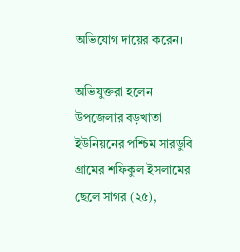অভিযোগ দায়ের করেন।

অভিযুক্তরা হলেন উপজেলার বড়খাতা ইউনিয়নের পশ্চিম সারডুবি গ্রামের শফিকুল ইসলামের ছেলে সাগর (২৫),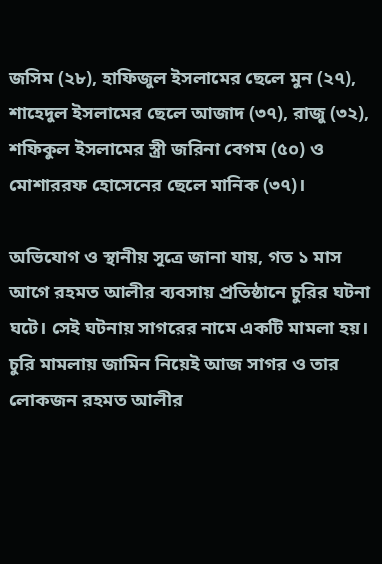জসিম (২৮), হাফিজুল ইসলামের ছেলে মুন (২৭), শাহেদুল ইসলামের ছেলে আজাদ (৩৭), রাজু (৩২), শফিকুল ইসলামের স্ত্রী জরিনা বেগম (৫০) ও মোশাররফ হোসেনের ছেলে মানিক (৩৭)।

অভিযোগ ও স্থানীয় সূত্রে জানা যায়, গত ১ মাস আগে রহমত আলীর ব্যবসায় প্রতিষ্ঠানে চুরির ঘটনা ঘটে। সেই ঘটনায় সাগরের নামে একটি মামলা হয়। চুরি মামলায় জামিন নিয়েই আজ সাগর ও তার লোকজন রহমত আলীর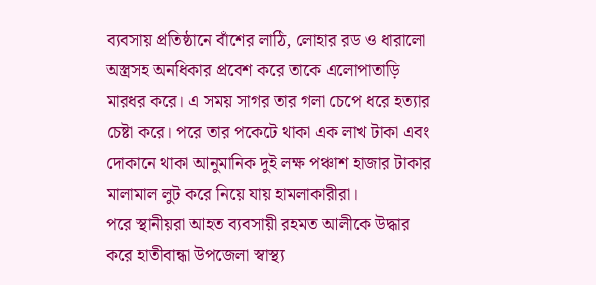ব্যবসায় প্রতিষ্ঠানে বাঁশের লাঠি, লোহার রড ও ধারালো অস্ত্রসহ অনধিকার প্রবেশ করে তাকে এলোপাতাড়ি মারধর করে। এ সময় সাগর তার গলা চেপে ধরে হত্যার চেষ্টা করে। পরে তার পকেটে থাকা এক লাখ টাকা এবং দোকানে থাকা আনুমানিক দুই লক্ষ পঞ্চাশ হাজার টাকার মালামাল লুট করে নিয়ে যায় হামলাকারীরা।
পরে স্থানীয়রা আহত ব্যবসায়ী রহমত আলীকে উদ্ধার করে হাতীবান্ধা উপজেলা স্বাস্থ্য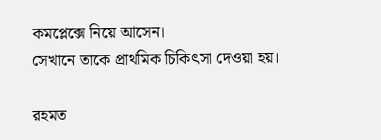কমপ্লেক্সে নিয়ে আসেন।
সেখানে তাকে প্রাথমিক চিকিৎসা দেওয়া হয়।

রহমত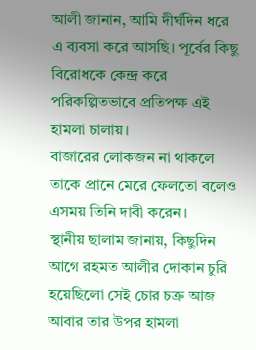আলী জানান, আমি দীর্ঘদিন ধরে এ ব্যবসা করে আসছি। পূর্বের কিছু বিরোধকে কেন্দ্র করে পরিকল্পিতভাবে প্রতিপক্ষ এই হামলা চালায়।
বাজারের লোকজন না থাকলে তাকে প্রানে মেরে ফেলতো বলেও এসময় তিনি দাবী করেন।
স্থানীয় ছালাম জানায়, কিছুদিন আগে রহমত আলীর দোকান চুরি হয়েছিলো সেই চোর চক্র আজ আবার তার উপর হামলা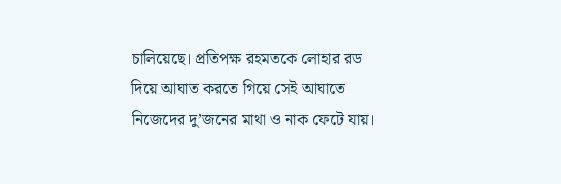চালিয়েছে। প্রতিপক্ষ রহমতকে লোহার রড দিয়ে আঘাত করতে গিয়ে সেই আঘাতে নিজেদের দু’জনের মাথা ও নাক ফেটে যায়।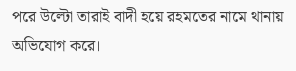পরে উল্টো তারাই বাদী হয়ে রহমতের নামে থানায় অভিযোগ করে।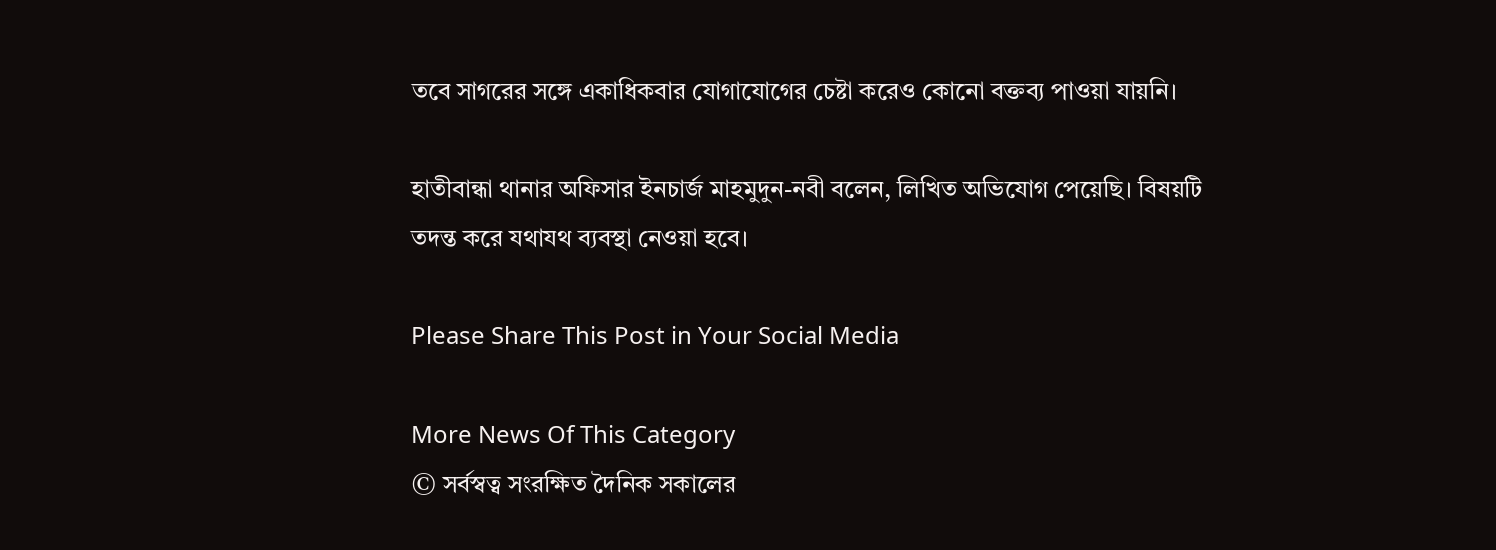তবে সাগরের সঙ্গে একাধিকবার যোগাযোগের চেষ্টা করেও কোনো বক্তব্য পাওয়া যায়নি।

হাতীবান্ধা থানার অফিসার ইনচার্জ মাহমুদুন-নবী বলেন, লিখিত অভিযোগ পেয়েছি। বিষয়টি তদন্ত করে যথাযথ ব্যবস্থা নেওয়া হবে।

Please Share This Post in Your Social Media

More News Of This Category
© সর্বস্বত্ব সংরক্ষিত দৈনিক সকালের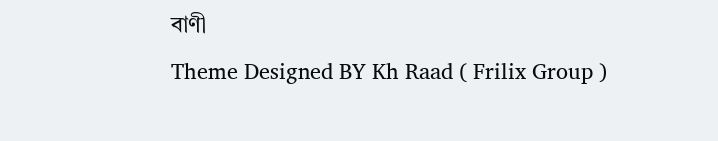বাণী
Theme Designed BY Kh Raad ( Frilix Group )